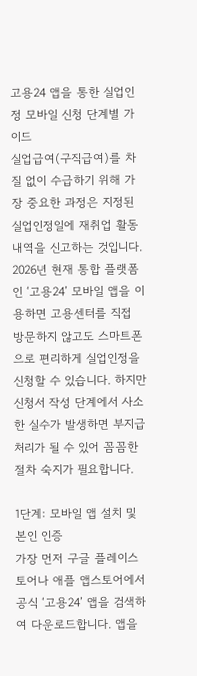고용24 앱을 통한 실업인정 모바일 신청 단계별 가이드
실업급여(구직급여)를 차질 없이 수급하기 위해 가장 중요한 과정은 지정된 실업인정일에 재취업 활동 내역을 신고하는 것입니다. 2026년 현재 통합 플랫폼인 ‘고용24’ 모바일 앱을 이용하면 고용센터를 직접 방문하지 않고도 스마트폰으로 편리하게 실업인정을 신청할 수 있습니다. 하지만 신청서 작성 단계에서 사소한 실수가 발생하면 부지급 처리가 될 수 있어 꼼꼼한 절차 숙지가 필요합니다.

1단계: 모바일 앱 설치 및 본인 인증
가장 먼저 구글 플레이스토어나 애플 앱스토어에서 공식 ‘고용24’ 앱을 검색하여 다운로드합니다. 앱을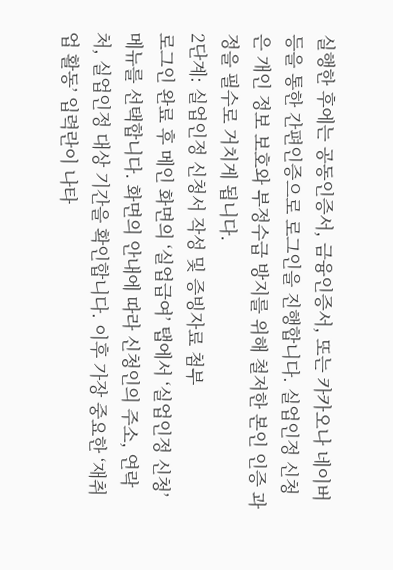실행한 후에는 공동인증서, 금융인증서, 또는 카카오나 네이버 등을 통한 간편인증으로 로그인을 진행합니다. 실업인정 신청은 개인 정보 보호와 부정수급 방지를 위해 철저한 본인 인증 과정을 필수로 거치게 됩니다.
2단계: 실업인정 신청서 작성 및 증빙자료 첨부
로그인 완료 후 메인 화면의 ‘실업급여’ 탭에서 ‘실업인정 신청’ 메뉴를 선택합니다. 화면의 안내에 따라 신청인의 주소, 연락처, 실업인정 대상 기간을 확인합니다. 이후 가장 중요한 ‘재취업 활동’ 입력란이 나타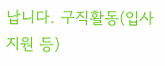납니다. 구직활동(입사지원 등)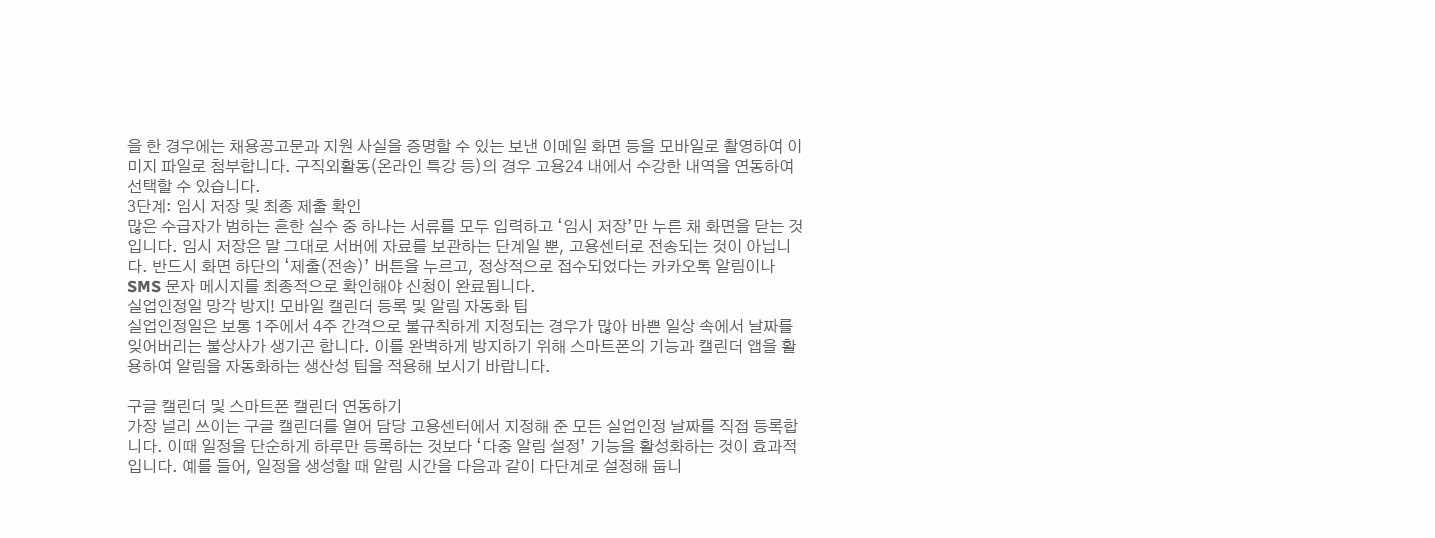을 한 경우에는 채용공고문과 지원 사실을 증명할 수 있는 보낸 이메일 화면 등을 모바일로 촬영하여 이미지 파일로 첨부합니다. 구직외활동(온라인 특강 등)의 경우 고용24 내에서 수강한 내역을 연동하여 선택할 수 있습니다.
3단계: 임시 저장 및 최종 제출 확인
많은 수급자가 범하는 흔한 실수 중 하나는 서류를 모두 입력하고 ‘임시 저장’만 누른 채 화면을 닫는 것입니다. 임시 저장은 말 그대로 서버에 자료를 보관하는 단계일 뿐, 고용센터로 전송되는 것이 아닙니다. 반드시 화면 하단의 ‘제출(전송)’ 버튼을 누르고, 정상적으로 접수되었다는 카카오톡 알림이나 SMS 문자 메시지를 최종적으로 확인해야 신청이 완료됩니다.
실업인정일 망각 방지! 모바일 캘린더 등록 및 알림 자동화 팁
실업인정일은 보통 1주에서 4주 간격으로 불규칙하게 지정되는 경우가 많아 바쁜 일상 속에서 날짜를 잊어버리는 불상사가 생기곤 합니다. 이를 완벽하게 방지하기 위해 스마트폰의 기능과 캘린더 앱을 활용하여 알림을 자동화하는 생산성 팁을 적용해 보시기 바랍니다.

구글 캘린더 및 스마트폰 캘린더 연동하기
가장 널리 쓰이는 구글 캘린더를 열어 담당 고용센터에서 지정해 준 모든 실업인정 날짜를 직접 등록합니다. 이때 일정을 단순하게 하루만 등록하는 것보다 ‘다중 알림 설정’ 기능을 활성화하는 것이 효과적입니다. 예를 들어, 일정을 생성할 때 알림 시간을 다음과 같이 다단계로 설정해 둡니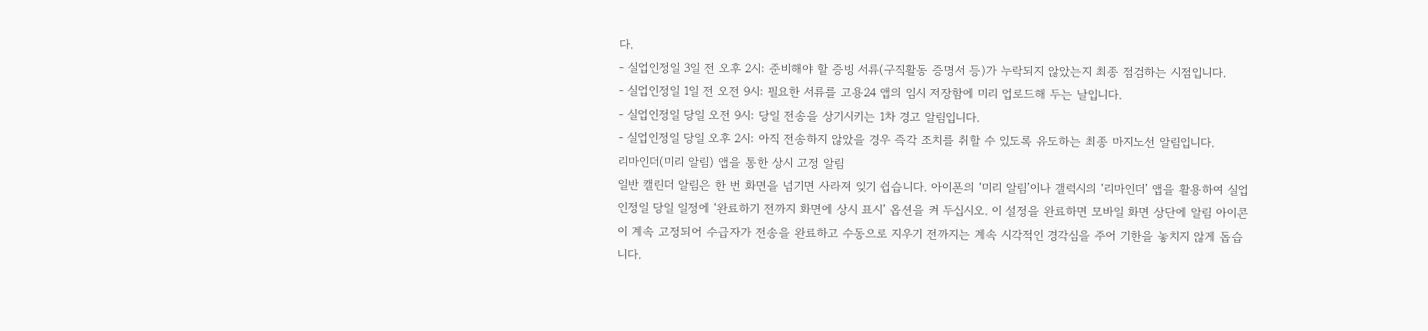다.
- 실업인정일 3일 전 오후 2시: 준비해야 할 증빙 서류(구직활동 증명서 등)가 누락되지 않았는지 최종 점검하는 시점입니다.
- 실업인정일 1일 전 오전 9시: 필요한 서류를 고용24 앱의 임시 저장함에 미리 업로드해 두는 날입니다.
- 실업인정일 당일 오전 9시: 당일 전송을 상기시키는 1차 경고 알림입니다.
- 실업인정일 당일 오후 2시: 아직 전송하지 않았을 경우 즉각 조치를 취할 수 있도록 유도하는 최종 마지노선 알림입니다.
리마인더(미리 알림) 앱을 통한 상시 고정 알림
일반 캘린더 알림은 한 번 화면을 넘기면 사라져 잊기 쉽습니다. 아이폰의 ‘미리 알림’이나 갤럭시의 ‘리마인더’ 앱을 활용하여 실업인정일 당일 일정에 ‘완료하기 전까지 화면에 상시 표시’ 옵션을 켜 두십시오. 이 설정을 완료하면 모바일 화면 상단에 알림 아이콘이 계속 고정되어 수급자가 전송을 완료하고 수동으로 지우기 전까지는 계속 시각적인 경각심을 주어 기한을 놓치지 않게 돕습니다.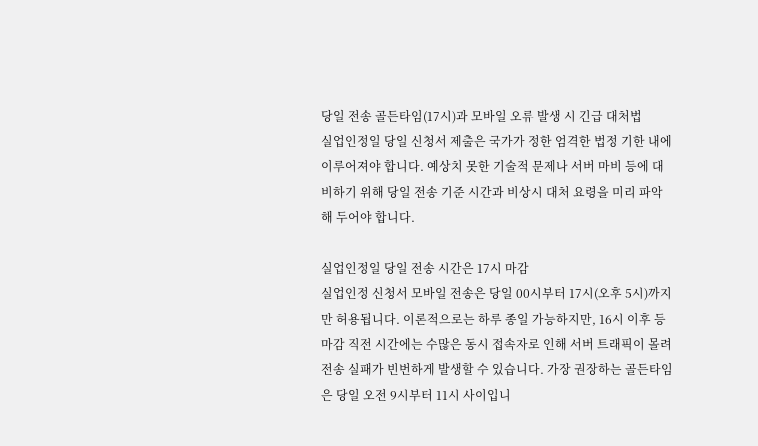당일 전송 골든타임(17시)과 모바일 오류 발생 시 긴급 대처법
실업인정일 당일 신청서 제출은 국가가 정한 엄격한 법정 기한 내에 이루어져야 합니다. 예상치 못한 기술적 문제나 서버 마비 등에 대비하기 위해 당일 전송 기준 시간과 비상시 대처 요령을 미리 파악해 두어야 합니다.

실업인정일 당일 전송 시간은 17시 마감
실업인정 신청서 모바일 전송은 당일 00시부터 17시(오후 5시)까지만 허용됩니다. 이론적으로는 하루 종일 가능하지만, 16시 이후 등 마감 직전 시간에는 수많은 동시 접속자로 인해 서버 트래픽이 몰려 전송 실패가 빈번하게 발생할 수 있습니다. 가장 권장하는 골든타임은 당일 오전 9시부터 11시 사이입니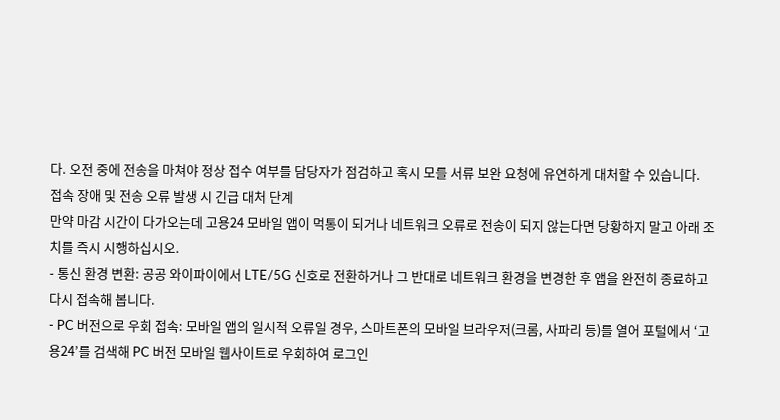다. 오전 중에 전송을 마쳐야 정상 접수 여부를 담당자가 점검하고 혹시 모를 서류 보완 요청에 유연하게 대처할 수 있습니다.
접속 장애 및 전송 오류 발생 시 긴급 대처 단계
만약 마감 시간이 다가오는데 고용24 모바일 앱이 먹통이 되거나 네트워크 오류로 전송이 되지 않는다면 당황하지 말고 아래 조치를 즉시 시행하십시오.
- 통신 환경 변환: 공공 와이파이에서 LTE/5G 신호로 전환하거나 그 반대로 네트워크 환경을 변경한 후 앱을 완전히 종료하고 다시 접속해 봅니다.
- PC 버전으로 우회 접속: 모바일 앱의 일시적 오류일 경우, 스마트폰의 모바일 브라우저(크롬, 사파리 등)를 열어 포털에서 ‘고용24’를 검색해 PC 버전 모바일 웹사이트로 우회하여 로그인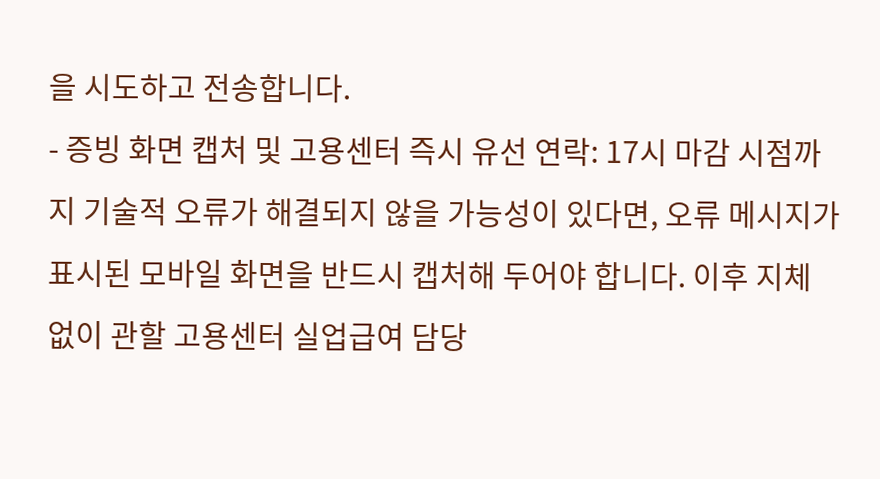을 시도하고 전송합니다.
- 증빙 화면 캡처 및 고용센터 즉시 유선 연락: 17시 마감 시점까지 기술적 오류가 해결되지 않을 가능성이 있다면, 오류 메시지가 표시된 모바일 화면을 반드시 캡처해 두어야 합니다. 이후 지체 없이 관할 고용센터 실업급여 담당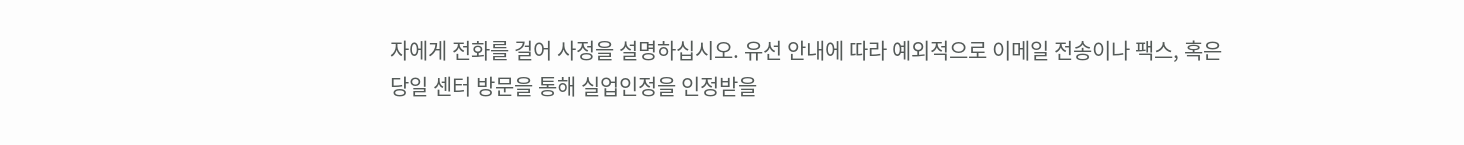자에게 전화를 걸어 사정을 설명하십시오. 유선 안내에 따라 예외적으로 이메일 전송이나 팩스, 혹은 당일 센터 방문을 통해 실업인정을 인정받을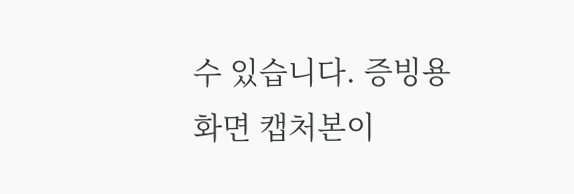수 있습니다. 증빙용 화면 캡처본이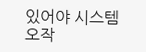있어야 시스템 오작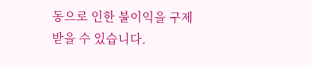동으로 인한 불이익을 구제받을 수 있습니다.